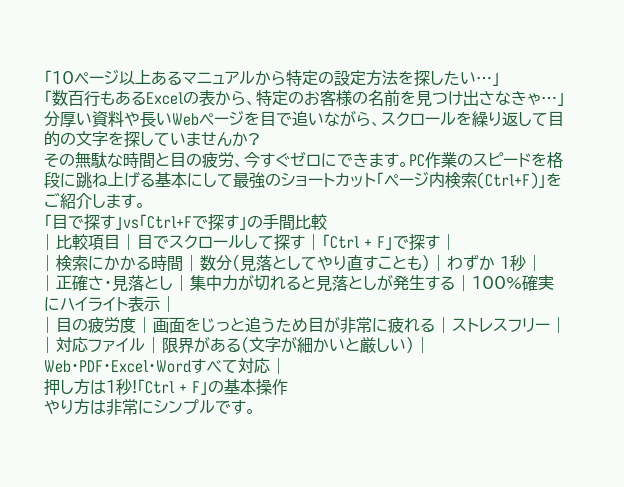「10ページ以上あるマニュアルから特定の設定方法を探したい…」
「数百行もあるExcelの表から、特定のお客様の名前を見つけ出さなきゃ…」
分厚い資料や長いWebページを目で追いながら、スクロールを繰り返して目的の文字を探していませんか?
その無駄な時間と目の疲労、今すぐゼロにできます。PC作業のスピードを格段に跳ね上げる基本にして最強のショートカット「ページ内検索(Ctrl+F)」をご紹介します。
「目で探す」vs「Ctrl+Fで探す」の手間比較
| 比較項目 | 目でスクロールして探す | 「Ctrl + F」で探す |
| 検索にかかる時間 | 数分(見落としてやり直すことも) | わずか 1秒 |
| 正確さ・見落とし | 集中力が切れると見落としが発生する | 100%確実にハイライト表示 |
| 目の疲労度 | 画面をじっと追うため目が非常に疲れる | ストレスフリー |
| 対応ファイル | 限界がある(文字が細かいと厳しい) | Web・PDF・Excel・Wordすべて対応 |
押し方は1秒!「Ctrl + F」の基本操作
やり方は非常にシンプルです。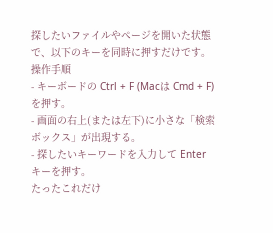探したいファイルやページを開いた状態で、以下のキーを同時に押すだけです。
操作手順
- キーボードの Ctrl + F (Macは Cmd + F)を押す。
- 画面の右上(または左下)に小さな「検索ボックス」が出現する。
- 探したいキーワードを入力して Enter キーを押す。
たったこれだけ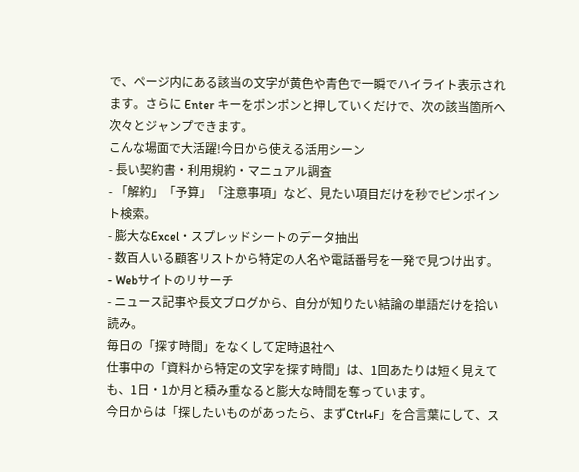で、ページ内にある該当の文字が黄色や青色で一瞬でハイライト表示されます。さらに Enter キーをポンポンと押していくだけで、次の該当箇所へ次々とジャンプできます。
こんな場面で大活躍!今日から使える活用シーン
- 長い契約書・利用規約・マニュアル調査
- 「解約」「予算」「注意事項」など、見たい項目だけを秒でピンポイント検索。
- 膨大なExcel・スプレッドシートのデータ抽出
- 数百人いる顧客リストから特定の人名や電話番号を一発で見つけ出す。
- Webサイトのリサーチ
- ニュース記事や長文ブログから、自分が知りたい結論の単語だけを拾い読み。
毎日の「探す時間」をなくして定時退社へ
仕事中の「資料から特定の文字を探す時間」は、1回あたりは短く見えても、1日・1か月と積み重なると膨大な時間を奪っています。
今日からは「探したいものがあったら、まずCtrl+F」を合言葉にして、ス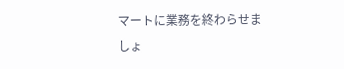マートに業務を終わらせましょ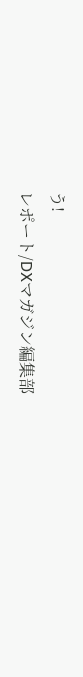う!
レポート/DXマガジン編集部